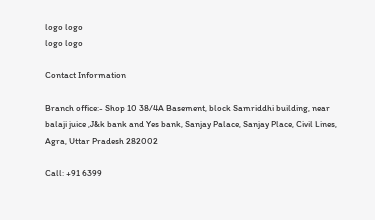logo logo
logo logo

Contact Information

Branch office:- Shop 10 38/4A Basement, block Samriddhi building, near balaji juice ,J&k bank and Yes bank, Sanjay Palace, Sanjay Place, Civil Lines, Agra, Uttar Pradesh 282002

Call: +91 6399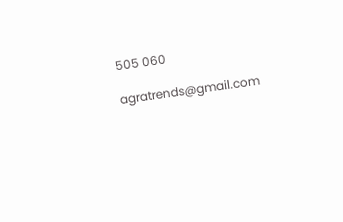505 060

agratrends@gmail.com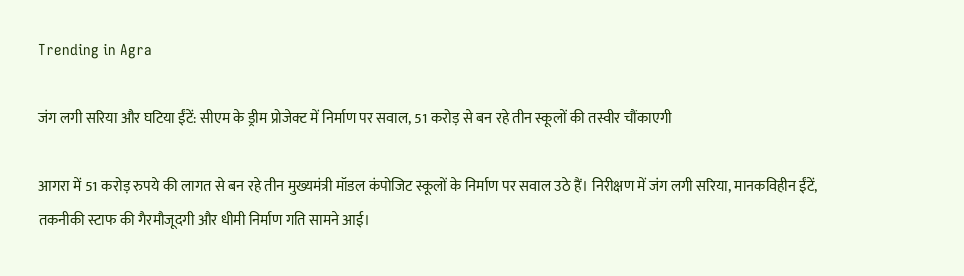Trending in Agra

जंग लगी सरिया और घटिया ईंटें: सीएम के ड्रीम प्रोजेक्ट में निर्माण पर सवाल, 51 करोड़ से बन रहे तीन स्कूलों की तस्वीर चौंकाएगी

आगरा में 51 करोड़ रुपये की लागत से बन रहे तीन मुख्यमंत्री मॉडल कंपोजिट स्कूलों के निर्माण पर सवाल उठे हैं। निरीक्षण में जंग लगी सरिया, मानकविहीन ईंटें, तकनीकी स्टाफ की गैरमौजूदगी और धीमी निर्माण गति सामने आई।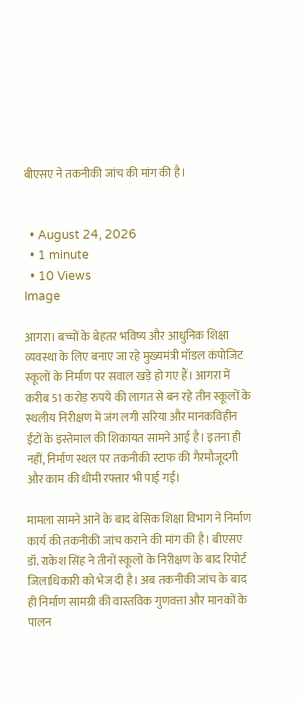बीएसए ने तकनीकी जांच की मांग की है।


  • August 24, 2026
  • 1 minute
  • 10 Views
Image

आगरा। बच्चों के बेहतर भविष्य और आधुनिक शिक्षा व्यवस्था के लिए बनाए जा रहे मुख्यमंत्री मॉडल कंपोजिट स्कूलों के निर्माण पर सवाल खड़े हो गए हैं। आगरा में करीब 51 करोड़ रुपये की लागत से बन रहे तीन स्कूलों के स्थलीय निरीक्षण में जंग लगी सरिया और मानकविहीन ईंटों के इस्तेमाल की शिकायत सामने आई है। इतना ही नहीं, निर्माण स्थल पर तकनीकी स्टाफ की गैरमौजूदगी और काम की धीमी रफ्तार भी पाई गई।

मामला सामने आने के बाद बेसिक शिक्षा विभाग ने निर्माण कार्य की तकनीकी जांच कराने की मांग की है। बीएसए डॉ. राकेश सिंह ने तीनों स्कूलों के निरीक्षण के बाद रिपोर्ट जिलाधिकारी को भेज दी है। अब तकनीकी जांच के बाद ही निर्माण सामग्री की वास्तविक गुणवत्ता और मानकों के पालन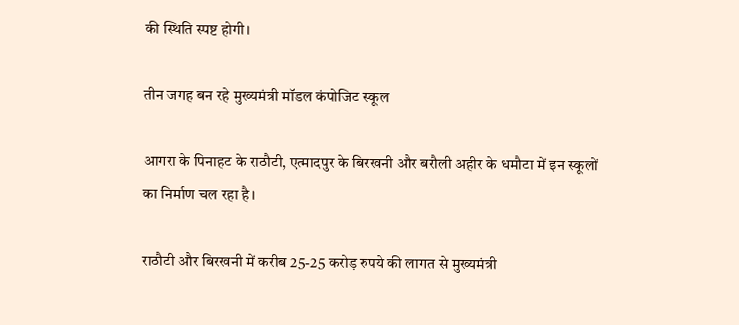की स्थिति स्पष्ट होगी।

तीन जगह बन रहे मुख्यमंत्री मॉडल कंपोजिट स्कूल

आगरा के पिनाहट के राठौटी, एत्मादपुर के बिरखनी और बरौली अहीर के धमौटा में इन स्कूलों का निर्माण चल रहा है।

राठौटी और बिरखनी में करीब 25-25 करोड़ रुपये की लागत से मुख्यमंत्री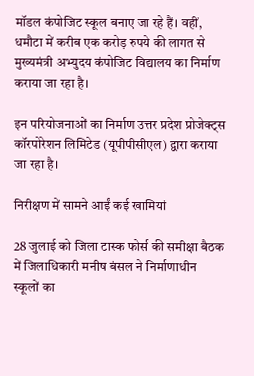मॉडल कंपोजिट स्कूल बनाए जा रहे हैं। वहीं, धमौटा में करीब एक करोड़ रुपये की लागत से मुख्यमंत्री अभ्युदय कंपोजिट विद्यालय का निर्माण कराया जा रहा है।

इन परियोजनाओं का निर्माण उत्तर प्रदेश प्रोजेक्ट्स कॉरपोरेशन लिमिटेड (यूपीपीसीएल) द्वारा कराया जा रहा है।

निरीक्षण में सामने आईं कई खामियां

28 जुलाई को जिला टास्क फोर्स की समीक्षा बैठक में जिलाधिकारी मनीष बंसल ने निर्माणाधीन स्कूलों का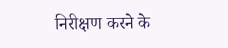निरीक्षण करने के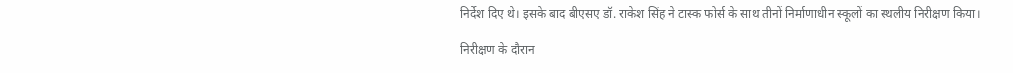निर्देश दिए थे। इसके बाद बीएसए डॉ. राकेश सिंह ने टास्क फोर्स के साथ तीनों निर्माणाधीन स्कूलों का स्थलीय निरीक्षण किया।

निरीक्षण के दौरान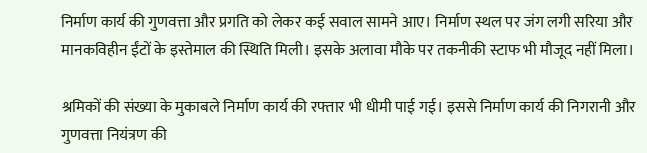निर्माण कार्य की गुणवत्ता और प्रगति को लेकर कई सवाल सामने आए। निर्माण स्थल पर जंग लगी सरिया और मानकविहीन ईंटों के इस्तेमाल की स्थिति मिली। इसके अलावा मौके पर तकनीकी स्टाफ भी मौजूद नहीं मिला।

श्रमिकों की संख्या के मुकाबले निर्माण कार्य की रफ्तार भी धीमी पाई गई। इससे निर्माण कार्य की निगरानी और गुणवत्ता नियंत्रण की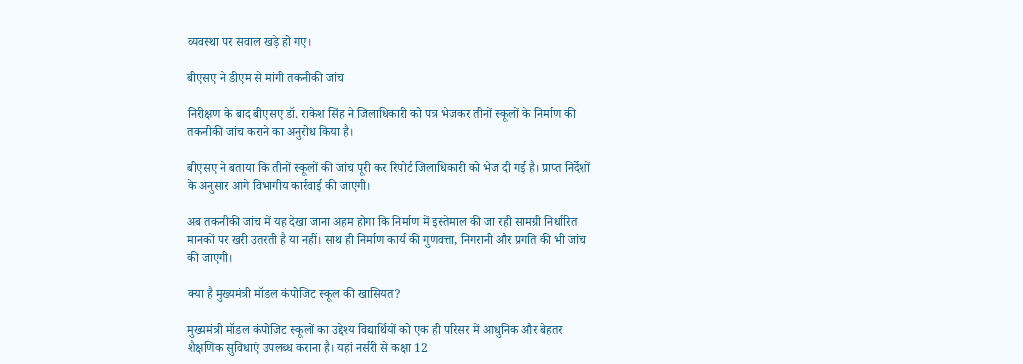व्यवस्था पर सवाल खड़े हो गए।

बीएसए ने डीएम से मांगी तकनीकी जांच

निरीक्षण के बाद बीएसए डॉ. राकेश सिंह ने जिलाधिकारी को पत्र भेजकर तीनों स्कूलों के निर्माण की तकनीकी जांच कराने का अनुरोध किया है।

बीएसए ने बताया कि तीनों स्कूलों की जांच पूरी कर रिपोर्ट जिलाधिकारी को भेज दी गई है। प्राप्त निर्देशों के अनुसार आगे विभागीय कार्रवाई की जाएगी।

अब तकनीकी जांच में यह देखा जाना अहम होगा कि निर्माण में इस्तेमाल की जा रही सामग्री निर्धारित मानकों पर खरी उतरती है या नहीं। साथ ही निर्माण कार्य की गुणवत्ता, निगरानी और प्रगति की भी जांच की जाएगी।

क्या है मुख्यमंत्री मॉडल कंपोजिट स्कूल की खासियत?

मुख्यमंत्री मॉडल कंपोजिट स्कूलों का उद्देश्य विद्यार्थियों को एक ही परिसर में आधुनिक और बेहतर शैक्षणिक सुविधाएं उपलब्ध कराना है। यहां नर्सरी से कक्षा 12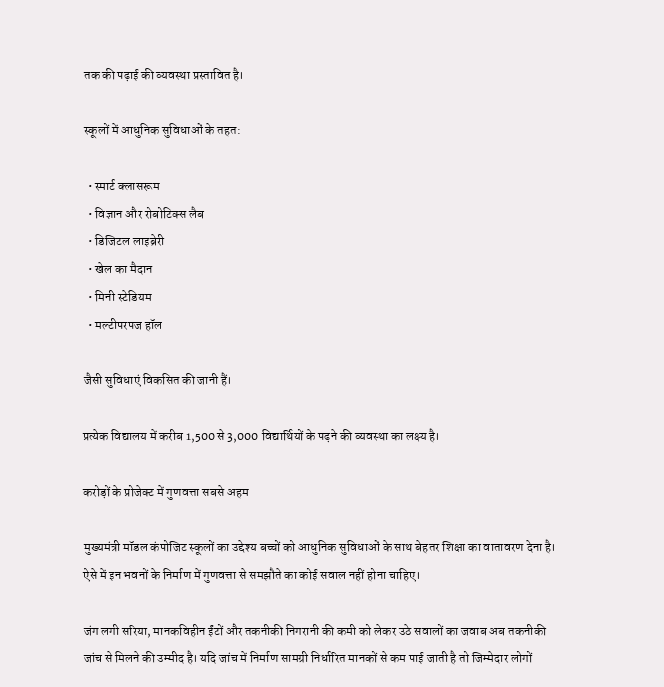तक की पढ़ाई की व्यवस्था प्रस्तावित है।

स्कूलों में आधुनिक सुविधाओं के तहत:

  • स्मार्ट क्लासरूम
  • विज्ञान और रोबोटिक्स लैब
  • डिजिटल लाइब्रेरी
  • खेल का मैदान
  • मिनी स्टेडियम
  • मल्टीपरपज हॉल

जैसी सुविधाएं विकसित की जानी हैं।

प्रत्येक विद्यालय में करीब 1,500 से 3,000 विद्यार्थियों के पढ़ने की व्यवस्था का लक्ष्य है।

करोड़ों के प्रोजेक्ट में गुणवत्ता सबसे अहम

मुख्यमंत्री मॉडल कंपोजिट स्कूलों का उद्देश्य बच्चों को आधुनिक सुविधाओं के साथ बेहतर शिक्षा का वातावरण देना है। ऐसे में इन भवनों के निर्माण में गुणवत्ता से समझौते का कोई सवाल नहीं होना चाहिए।

जंग लगी सरिया, मानकविहीन ईंटों और तकनीकी निगरानी की कमी को लेकर उठे सवालों का जवाब अब तकनीकी जांच से मिलने की उम्मीद है। यदि जांच में निर्माण सामग्री निर्धारित मानकों से कम पाई जाती है तो जिम्मेदार लोगों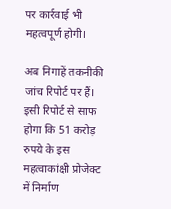पर कार्रवाई भी महत्वपूर्ण होगी।

अब निगाहें तकनीकी जांच रिपोर्ट पर हैं। इसी रिपोर्ट से साफ होगा कि 51 करोड़ रुपये के इस महत्वाकांक्षी प्रोजेक्ट में निर्माण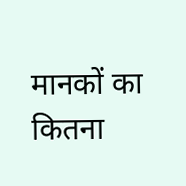मानकों का कितना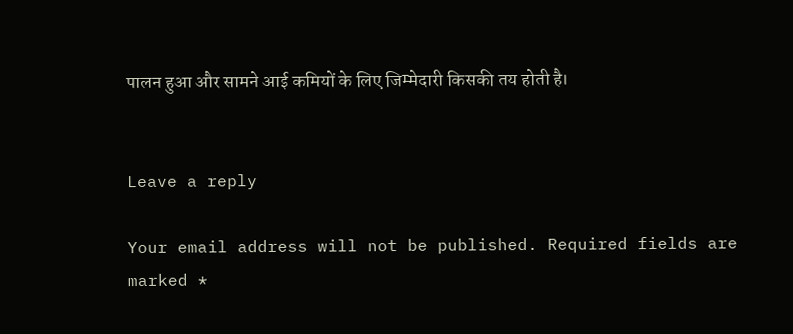पालन हुआ और सामने आई कमियों के लिए जिम्मेदारी किसकी तय होती है।


Leave a reply

Your email address will not be published. Required fields are marked *